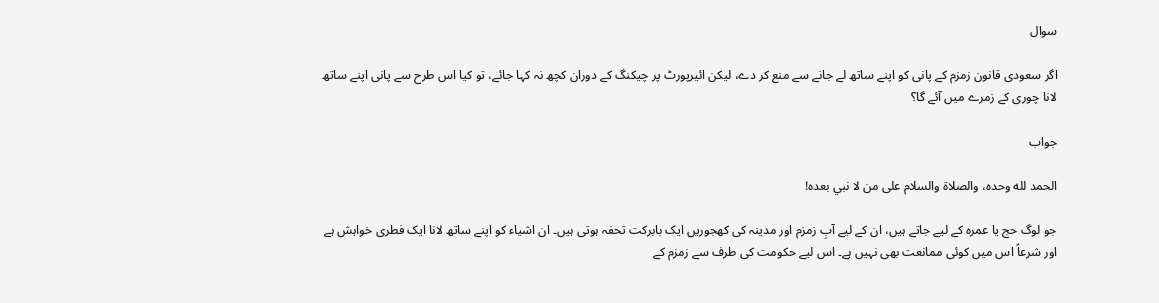سوال

اگر سعودی قانون زمزم کے پانی کو اپنے ساتھ لے جانے سے منع کر دے، لیکن ائیرپورٹ پر چیکنگ کے دوران کچھ نہ کہا جائے، تو کیا اس طرح سے پانی اپنے ساتھ لانا چوری کے زمرے میں آئے گا؟

جواب

الحمد لله وحده، والصلاة والسلام على من لا نبي بعده!

جو لوگ حج یا عمرہ کے لیے جاتے ہیں، ان کے لیے آبِ زمزم اور مدینہ کی کھجوریں ایک بابرکت تحفہ ہوتی ہیں۔ ان اشیاء کو اپنے ساتھ لانا ایک فطری خواہش ہے اور شرعاً اس میں کوئی ممانعت بھی نہیں ہے۔ اس لیے حکومت کی طرف سے زمزم کے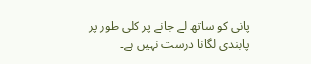پانی کو ساتھ لے جانے پر کلی طور پر پابندی لگانا درست نہیں ہے۔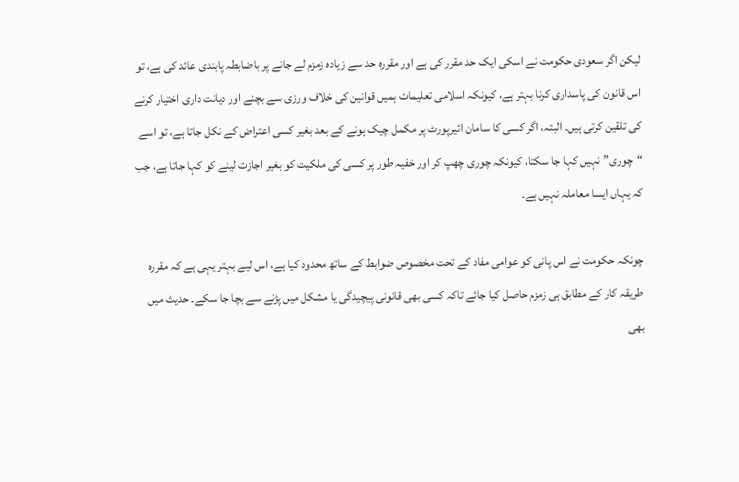لیکن اگر سعودی حکومت نے اسکی ایک حد مقرر کی ہے اور مقررہ حد سے زیادہ زمزم لے جانے پر باضابطہ پابندی عائد کی ہے، تو اس قانون کی پاسداری کرنا بہتر ہے، کیونکہ اسلامی تعلیمات ہمیں قوانین کی خلاف ورزی سے بچنے اور دیانت داری اختیار کرنے کی تلقین کرتی ہیں۔ البتہ، اگر کسی کا سامان ائیرپورٹ پر مکمل چیک ہونے کے بعد بغیر کسی اعتراض کے نکل جاتا ہے، تو اسے “چوری” نہیں کہا جا سکتا، کیونکہ چوری چھپ کر اور خفیہ طور پر کسی کی ملکیت کو بغیر اجازت لینے کو کہا جاتا ہے، جب کہ یہاں ایسا معاملہ نہیں ہے۔

چونکہ حکومت نے اس پانی کو عوامی مفاد کے تحت مخصوص ضوابط کے ساتھ محدود کیا ہے، اس لیے بہتر یہی ہے کہ مقررہ طریقہ کار کے مطابق ہی زمزم حاصل کیا جائے تاکہ کسی بھی قانونی پیچیدگی یا مشکل میں پڑنے سے بچا جا سکے۔ حدیث میں  بھی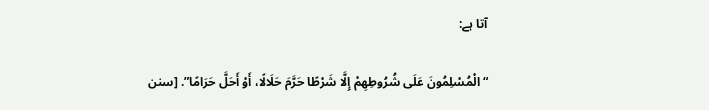آتا ہے:

“الْمُسْلِمُونَ عَلَى شُرُوطِهِمْ إِلَّا شَرْطًا حَرَّمَ حَلَالًا، أَوْ أَحَلَّ حَرَامًا”. [سنن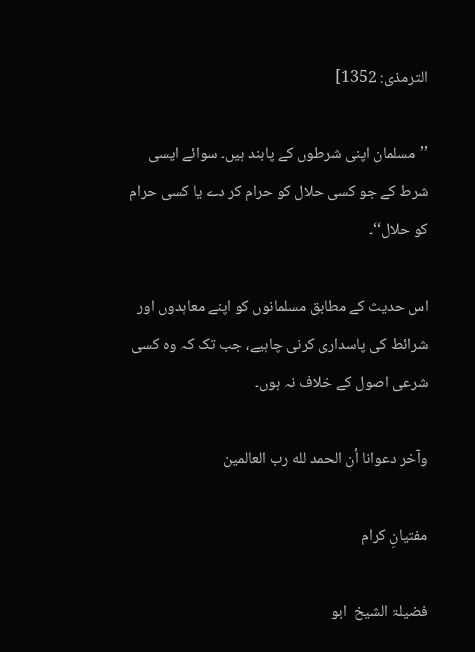الترمذی: 1352]

’’مسلمان اپنی شرطوں کے پابند ہیں۔ سوائے ایسی شرط کے جو کسی حلال کو حرام کر دے یا کسی حرام کو حلال‘‘۔

اس حدیث کے مطابق مسلمانوں کو اپنے معاہدوں اور شرائط کی پاسداری کرنی چاہیے، جب تک کہ وہ کسی شرعی اصول کے خلاف نہ ہوں۔

وآخر دعوانا أن الحمد لله رب العالمين

مفتیانِ کرام

فضیلۃ الشیخ  ابو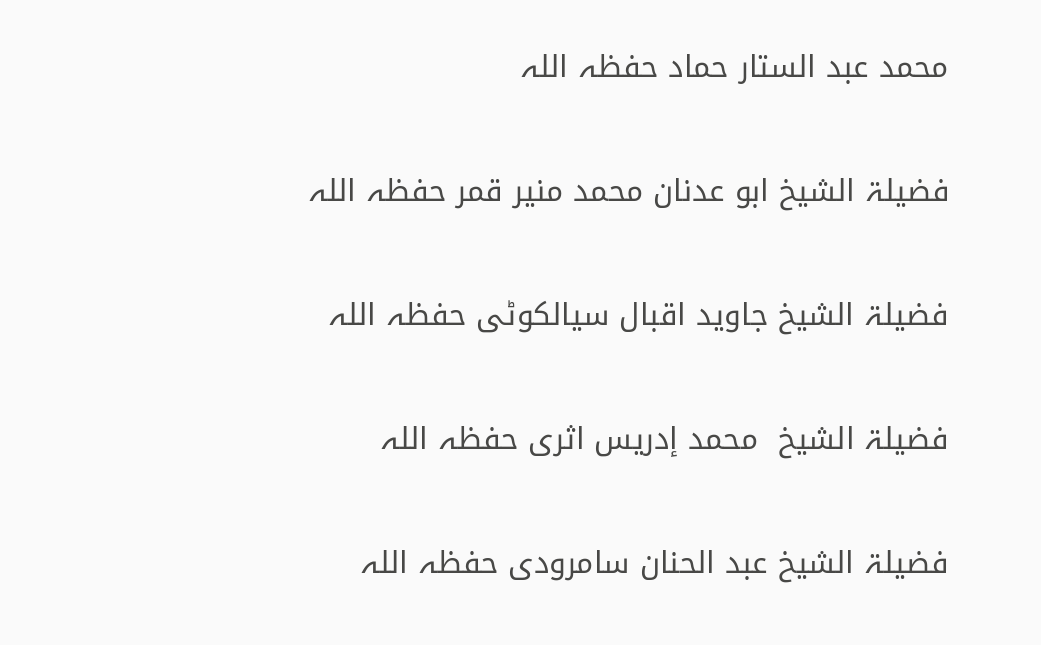محمد عبد الستار حماد حفظہ اللہ

فضیلۃ الشیخ ابو عدنان محمد منیر قمر حفظہ اللہ

فضیلۃ الشیخ جاوید اقبال سیالکوٹی حفظہ اللہ

فضیلۃ الشیخ  محمد إدریس اثری حفظہ اللہ

فضیلۃ الشیخ عبد الحنان سامرودی حفظہ اللہ